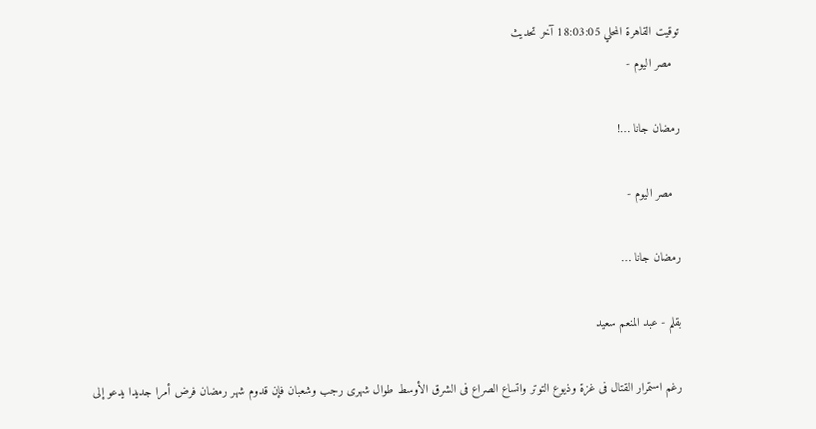توقيت القاهرة المحلي 18:03:05 آخر تحديث
  مصر اليوم -

رمضان جانا …!

  مصر اليوم -

رمضان جانا …

بقلم - عبد المنعم سعيد

رغم استمرار القتال فى غزة وذيوع التوتر واتساع الصراع فى الشرق الأوسط طوال شهرى رجب وشعبان فإن قدوم شهر رمضان فرض أمرا جديدا يدعو إلى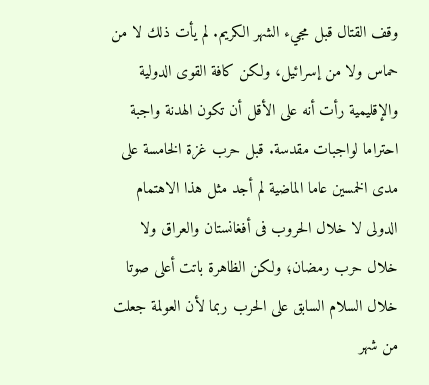وقف القتال قبل مجيء الشهر الكريم. لم يأت ذلك لا من حماس ولا من إسرائيل، ولكن كافة القوى الدولية والإقليمية رأت أنه على الأقل أن تكون الهدنة واجبة احتراما لواجبات مقدسة. قبل حرب غزة الخامسة على مدى الخمسين عاما الماضية لم أجد مثل هذا الاهتمام الدولى لا خلال الحروب فى أفغانستان والعراق ولا خلال حرب رمضان؛ ولكن الظاهرة باتت أعلى صوتا خلال السلام السابق على الحرب ربما لأن العولمة جعلت من شهر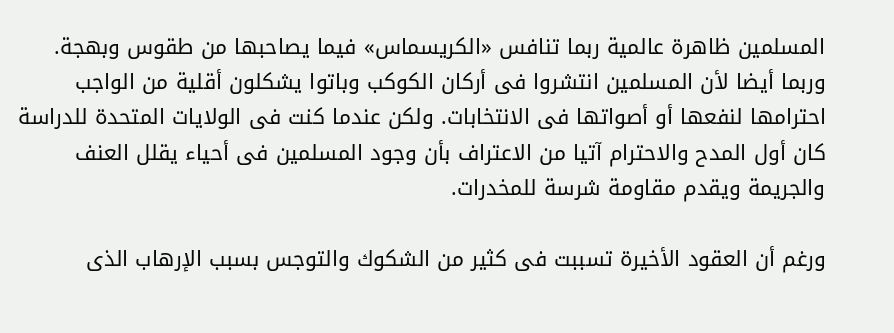المسلمين ظاهرة عالمية ربما تنافس «الكريسماس» فيما يصاحبها من طقوس وبهجة. وربما أيضا لأن المسلمين انتشروا فى أركان الكوكب وباتوا يشكلون أقلية من الواجب احترامها لنفعها أو أصواتها فى الانتخابات. ولكن عندما كنت فى الولايات المتحدة للدراسة كان أول المدح والاحترام آتيا من الاعتراف بأن وجود المسلمين فى أحياء يقلل العنف والجريمة ويقدم مقاومة شرسة للمخدرات.

ورغم أن العقود الأخيرة تسببت فى كثير من الشكوك والتوجس بسبب الإرهاب الذى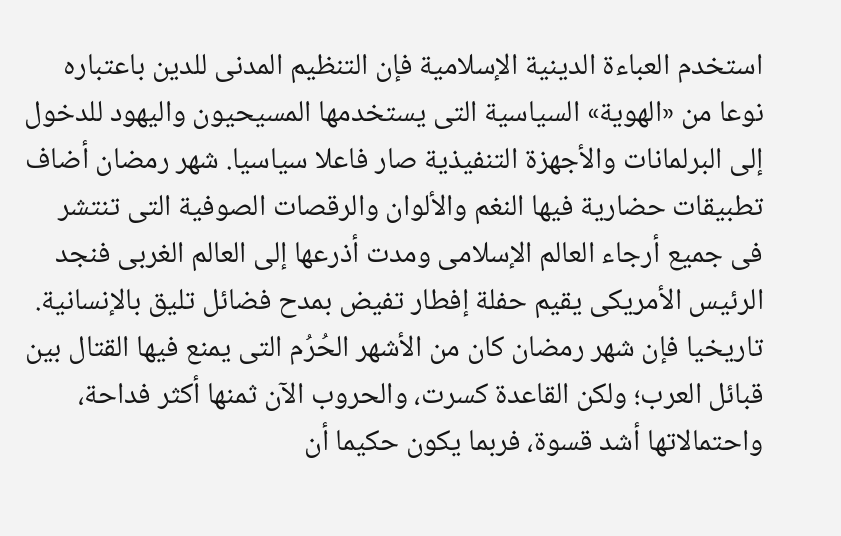استخدم العباءة الدينية الإسلامية فإن التنظيم المدنى للدين باعتباره نوعا من «الهوية» السياسية التى يستخدمها المسيحيون واليهود للدخول إلى البرلمانات والأجهزة التنفيذية صار فاعلا سياسيا. شهر رمضان أضاف تطبيقات حضارية فيها النغم والألوان والرقصات الصوفية التى تنتشر فى جميع أرجاء العالم الإسلامى ومدت أذرعها إلى العالم الغربى فنجد الرئيس الأمريكى يقيم حفلة إفطار تفيض بمدح فضائل تليق بالإنسانية. تاريخيا فإن شهر رمضان كان من الأشهر الحُرُم التى يمنع فيها القتال بين قبائل العرب؛ ولكن القاعدة كسرت، والحروب الآن ثمنها أكثر فداحة، واحتمالاتها أشد قسوة، فربما يكون حكيما أن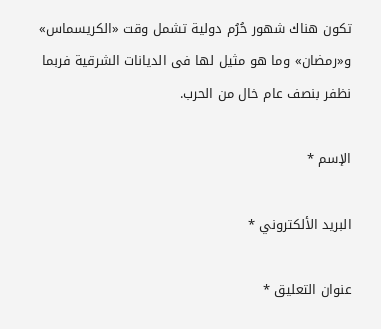تكون هناك شهور حُرُم دولية تشمل وقت «الكريسماس» و«رمضان» وما هو مثيل لها فى الديانات الشرقية فربما نظفر بنصف عام خال من الحرب.

الإسم *

البريد الألكتروني *

عنوان التعليق *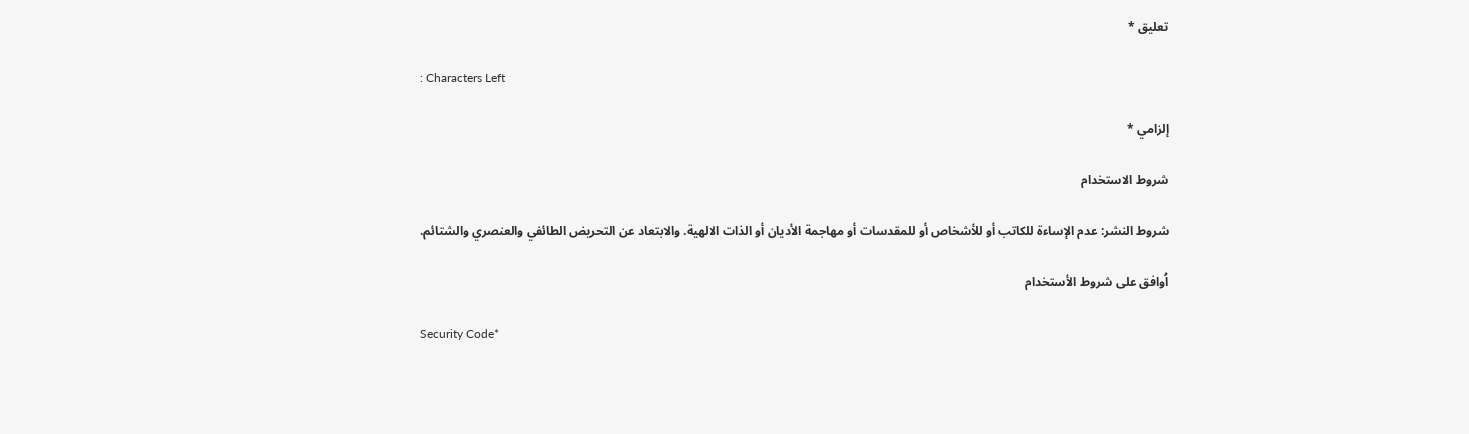تعليق *

: Characters Left

إلزامي *

شروط الاستخدام

شروط النشر: عدم الإساءة للكاتب أو للأشخاص أو للمقدسات أو مهاجمة الأديان أو الذات الالهية. والابتعاد عن التحريض الطائفي والعنصري والشتائم.

اُوافق على شروط الأستخدام

Security Code*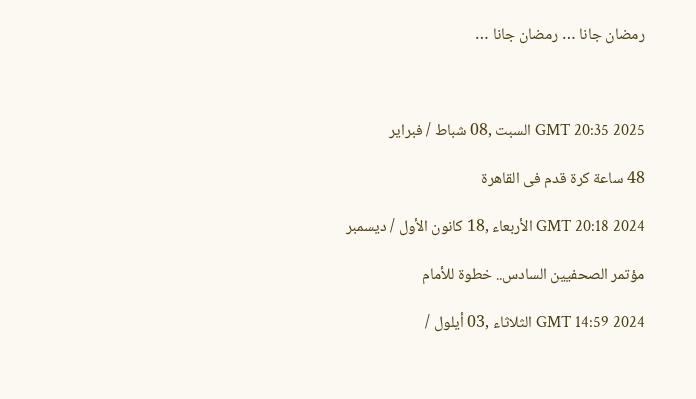رمضان جانا … رمضان جانا …



GMT 20:35 2025 السبت ,08 شباط / فبراير

48 ساعة كرة قدم فى القاهرة

GMT 20:18 2024 الأربعاء ,18 كانون الأول / ديسمبر

مؤتمر الصحفيين السادس.. خطوة للأمام

GMT 14:59 2024 الثلاثاء ,03 أيلول /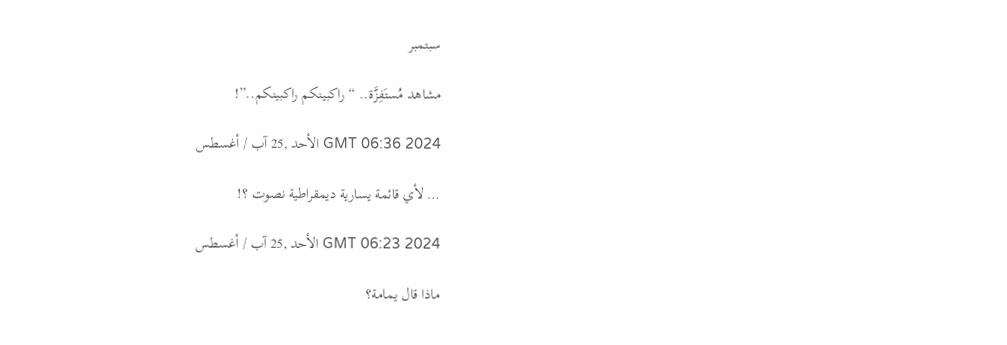سبتمبر

مشاهد مُستَفِزَّة.. “راكبينكم راكبينكم..”!

GMT 06:36 2024 الأحد ,25 آب / أغسطس

… لأي قائمة يسارية ديمقراطية نصوت ؟!

GMT 06:23 2024 الأحد ,25 آب / أغسطس

ماذا قال يمامة؟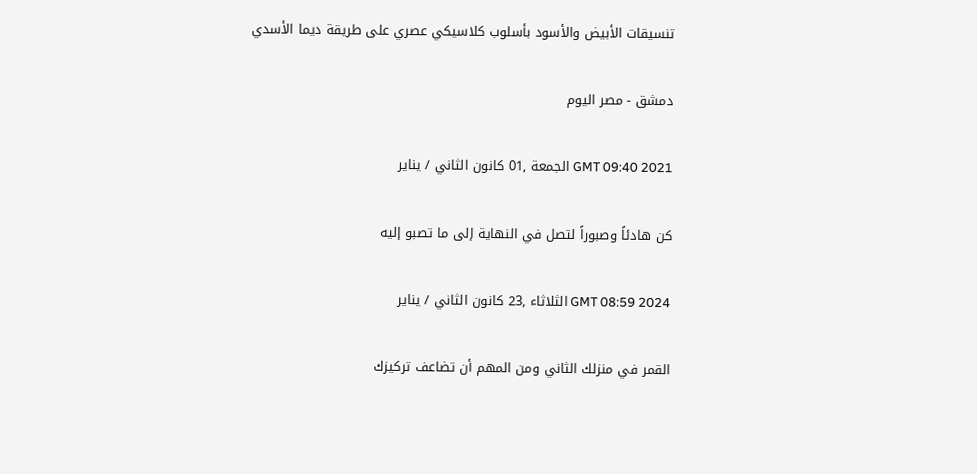تنسيقات الأبيض والأسود بأسلوب كلاسيكي عصري على طريقة ديما الأسدي

دمشق - مصر اليوم

GMT 09:40 2021 الجمعة ,01 كانون الثاني / يناير

كن هادئاً وصبوراً لتصل في النهاية إلى ما تصبو إليه

GMT 08:59 2024 الثلاثاء ,23 كانون الثاني / يناير

القمر في منزلك الثاني ومن المهم أن تضاعف تركيزك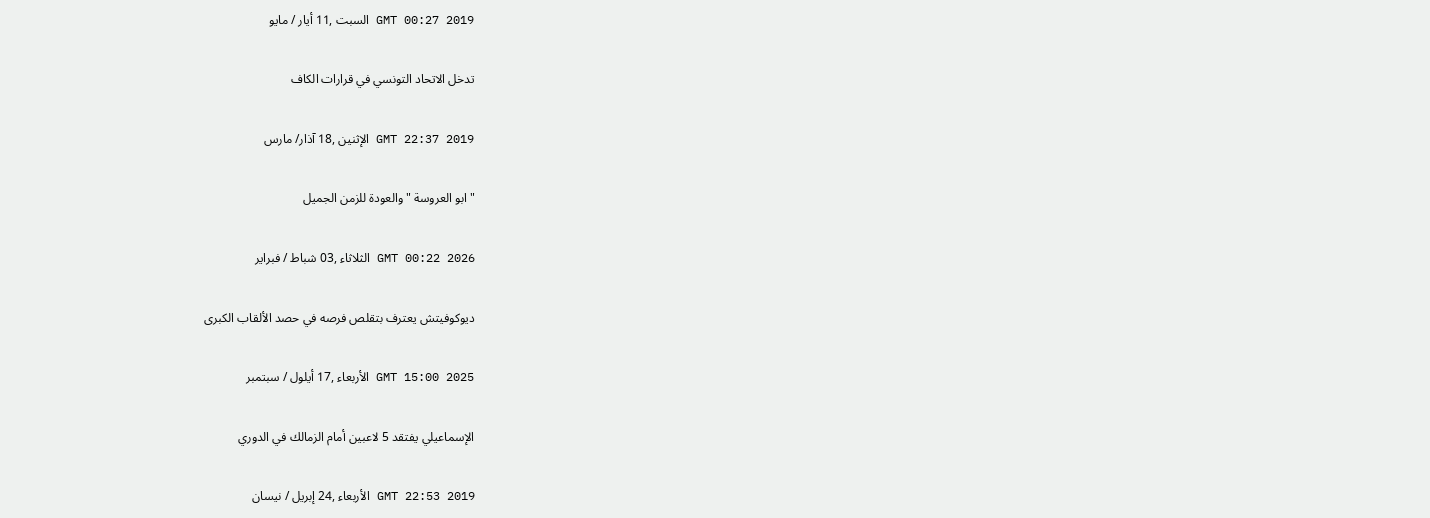GMT 00:27 2019 السبت ,11 أيار / مايو

تدخل الاتحاد التونسي في قرارات الكاف

GMT 22:37 2019 الإثنين ,18 آذار/ مارس

" ابو العروسة " والعودة للزمن الجميل

GMT 00:22 2026 الثلاثاء ,03 شباط / فبراير

ديوكوفيتش يعترف بتقلص فرصه في حصد الألقاب الكبرى

GMT 15:00 2025 الأربعاء ,17 أيلول / سبتمبر

الإسماعيلي يفتقد 5 لاعبين أمام الزمالك في الدوري

GMT 22:53 2019 الأربعاء ,24 إبريل / نيسان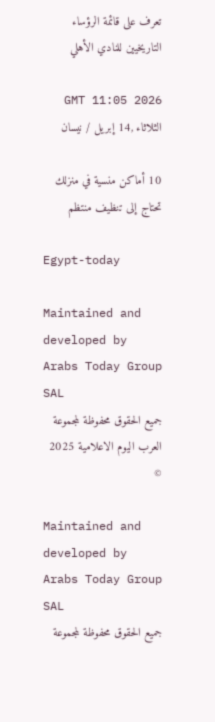تعرف على قائمة الرؤساء التاريخيين للنادي الأهلي

GMT 11:05 2026 الثلاثاء ,14 إبريل / نيسان

10 أماكن منسية في منزلك تحتاج إلى تنظيف منتظم

Egypt-today

Maintained and developed by Arabs Today Group SAL
جميع الحقوق محفوظة لمجموعة العرب اليوم الاعلامية 2025 ©

Maintained and developed by Arabs Today Group SAL
جميع الحقوق محفوظة لمجموعة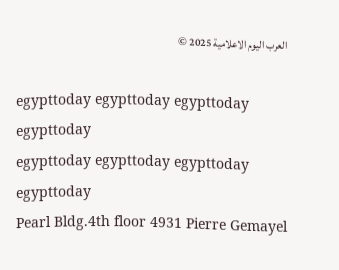العرب اليوم الاعلامية 2025 ©

egypttoday egypttoday egypttoday egypttoday
egypttoday egypttoday egypttoday
egypttoday
Pearl Bldg.4th floor 4931 Pierre Gemayel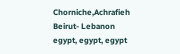Chorniche,Achrafieh Beirut- Lebanon
egypt, egypt, egypt